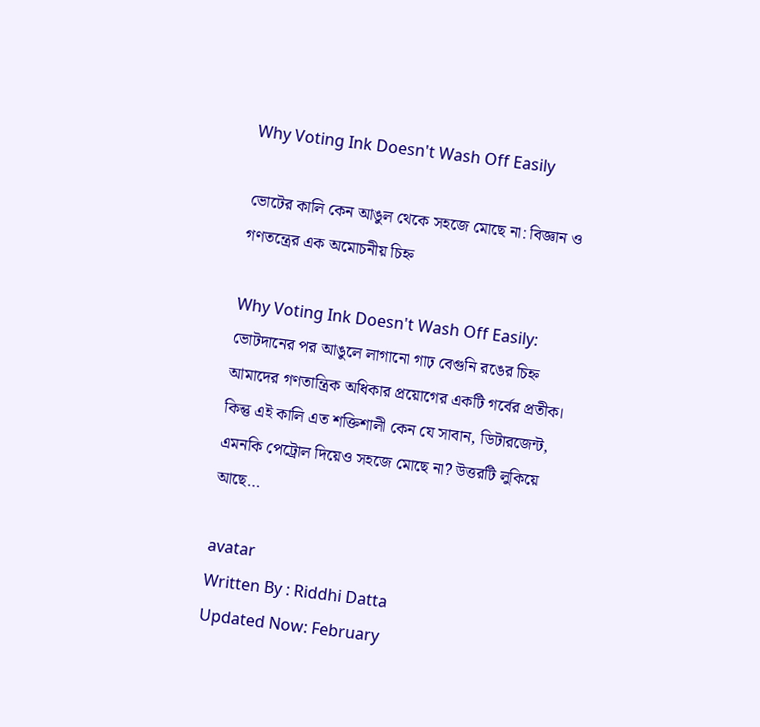Why Voting Ink Doesn't Wash Off Easily

ভোটের কালি কেন আঙুল থেকে সহজে মোছে না: বিজ্ঞান ও গণতন্ত্রের এক অমোচনীয় চিহ্ন

Why Voting Ink Doesn't Wash Off Easily: ভোটদানের পর আঙুলে লাগানো গাঢ় বেগুনি রঙের চিহ্ন আমাদের গণতান্ত্রিক অধিকার প্রয়োগের একটি গর্বের প্রতীক। কিন্তু এই কালি এত শক্তিশালী কেন যে সাবান, ডিটারজেন্ট, এমনকি পেট্রোল দিয়েও সহজে মোছে না? উত্তরটি লুকিয়ে আছে…

avatar
Written By : Riddhi Datta
Updated Now: February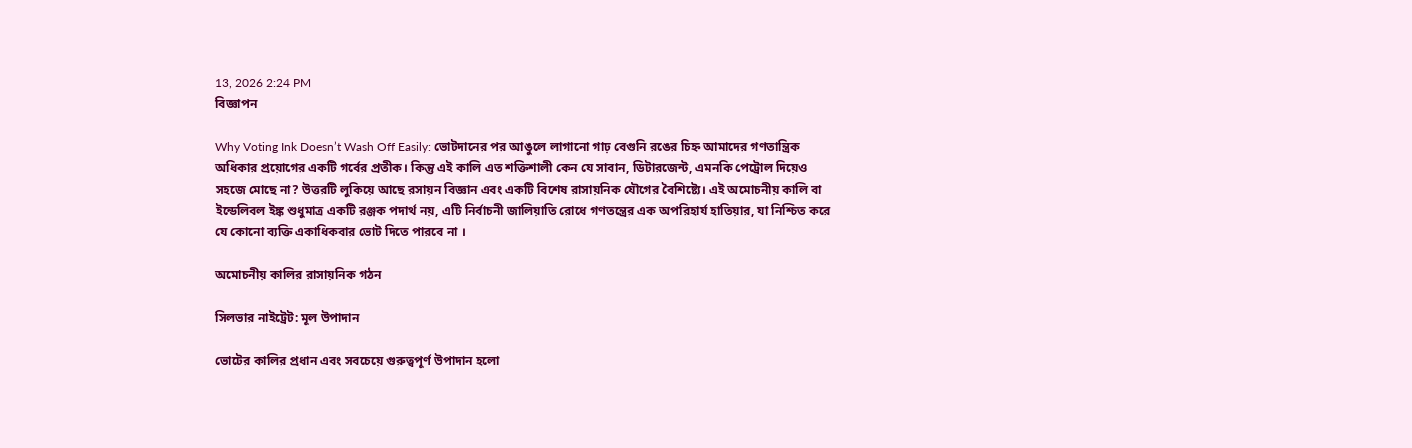13, 2026 2:24 PM
বিজ্ঞাপন

Why Voting Ink Doesn’t Wash Off Easily: ভোটদানের পর আঙুলে লাগানো গাঢ় বেগুনি রঙের চিহ্ন আমাদের গণতান্ত্রিক অধিকার প্রয়োগের একটি গর্বের প্রতীক। কিন্তু এই কালি এত শক্তিশালী কেন যে সাবান, ডিটারজেন্ট, এমনকি পেট্রোল দিয়েও সহজে মোছে না? উত্তরটি লুকিয়ে আছে রসায়ন বিজ্ঞান এবং একটি বিশেষ রাসায়নিক যৌগের বৈশিষ্ট্যে। এই অমোচনীয় কালি বা ইন্ডেলিবল ইঙ্ক শুধুমাত্র একটি রঞ্জক পদার্থ নয়, এটি নির্বাচনী জালিয়াতি রোধে গণতন্ত্রের এক অপরিহার্য হাতিয়ার, যা নিশ্চিত করে যে কোনো ব্যক্তি একাধিকবার ভোট দিতে পারবে না ।

অমোচনীয় কালির রাসায়নিক গঠন

সিলভার নাইট্রেট: মূল উপাদান

ভোটের কালির প্রধান এবং সবচেয়ে গুরুত্বপূর্ণ উপাদান হলো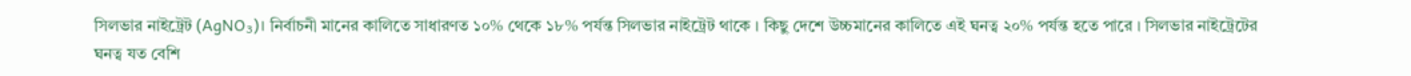সিলভার নাইট্রেট (AgNO₃)। নির্বাচনী মানের কালিতে সাধারণত ১০% থেকে ১৮% পর্যন্ত সিলভার নাইট্রেট থাকে । কিছু দেশে উচ্চমানের কালিতে এই ঘনত্ব ২০% পর্যন্ত হতে পারে । সিলভার নাইট্রেটের ঘনত্ব যত বেশি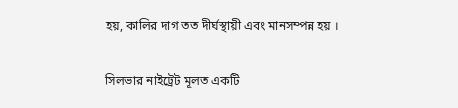হয়, কালির দাগ তত দীর্ঘস্থায়ী এবং মানসম্পন্ন হয় ।

সিলভার নাইট্রেট মূলত একটি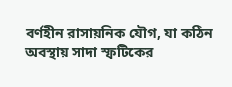বর্ণহীন রাসায়নিক যৌগ, যা কঠিন অবস্থায় সাদা স্ফটিকের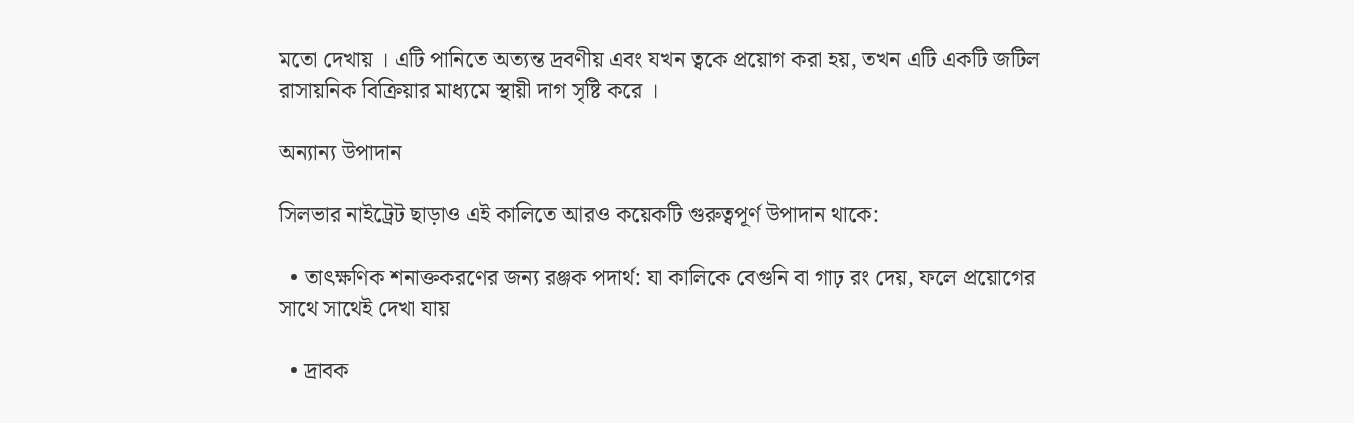মতো দেখায় । এটি পানিতে অত্যন্ত দ্রবণীয় এবং যখন ত্বকে প্রয়োগ করা হয়, তখন এটি একটি জটিল রাসায়নিক বিক্রিয়ার মাধ্যমে স্থায়ী দাগ সৃষ্টি করে ।

অন্যান্য উপাদান

সিলভার নাইট্রেট ছাড়াও এই কালিতে আরও কয়েকটি গুরুত্বপূর্ণ উপাদান থাকে:

  • তাৎক্ষণিক শনাক্তকরণের জন্য রঞ্জক পদার্থ: যা কালিকে বেগুনি বা গাঢ় রং দেয়, ফলে প্রয়োগের সাথে সাথেই দেখা যায়

  • দ্রাবক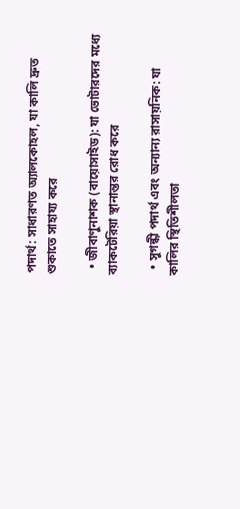পদার্থ: সাধারণত অ্যালকোহল, যা কালি দ্রুত শুকাতে সাহায্য করে

  • জীবাণুনাশক (বায়োসাইড): যা ভোটারদের মধ্যে ব্যাকটেরিয়া স্থানান্তর রোধ করে

  • সুগন্ধী পদার্থ এবং অন্যান্য রাসায়নিক: যা কালির স্থিতিশীলতা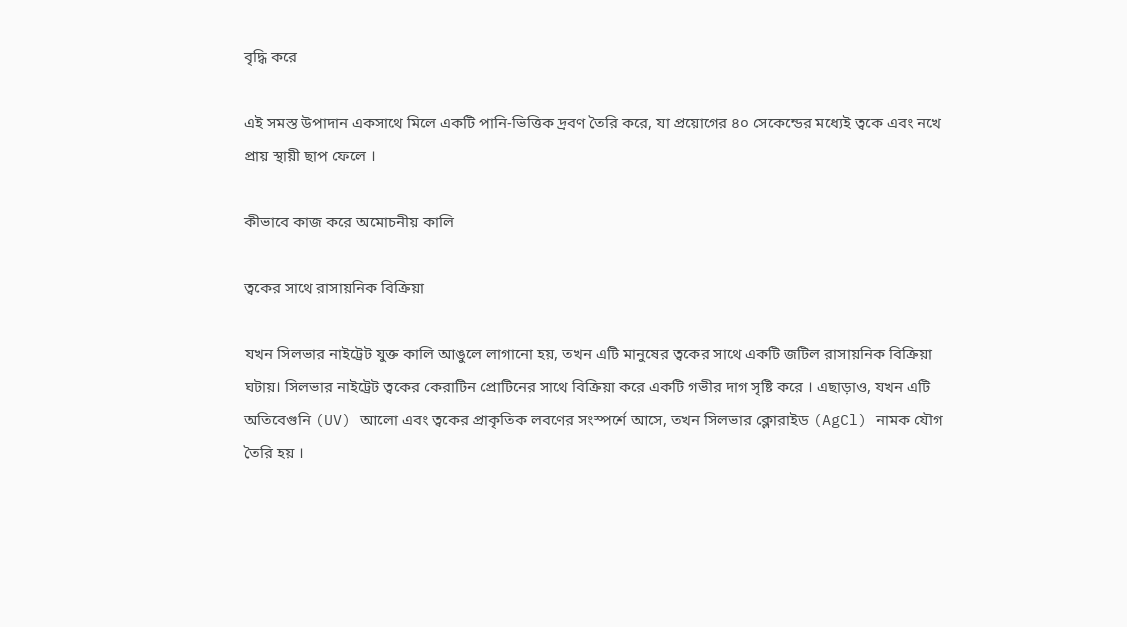বৃদ্ধি করে

এই সমস্ত উপাদান একসাথে মিলে একটি পানি-ভিত্তিক দ্রবণ তৈরি করে, যা প্রয়োগের ৪০ সেকেন্ডের মধ্যেই ত্বকে এবং নখে প্রায় স্থায়ী ছাপ ফেলে ।

কীভাবে কাজ করে অমোচনীয় কালি

ত্বকের সাথে রাসায়নিক বিক্রিয়া

যখন সিলভার নাইট্রেট যুক্ত কালি আঙুলে লাগানো হয়, তখন এটি মানুষের ত্বকের সাথে একটি জটিল রাসায়নিক বিক্রিয়া ঘটায়। সিলভার নাইট্রেট ত্বকের কেরাটিন প্রোটিনের সাথে বিক্রিয়া করে একটি গভীর দাগ সৃষ্টি করে । এছাড়াও, যখন এটি অতিবেগুনি (UV) আলো এবং ত্বকের প্রাকৃতিক লবণের সংস্পর্শে আসে, তখন সিলভার ক্লোরাইড (AgCl) নামক যৌগ তৈরি হয় ।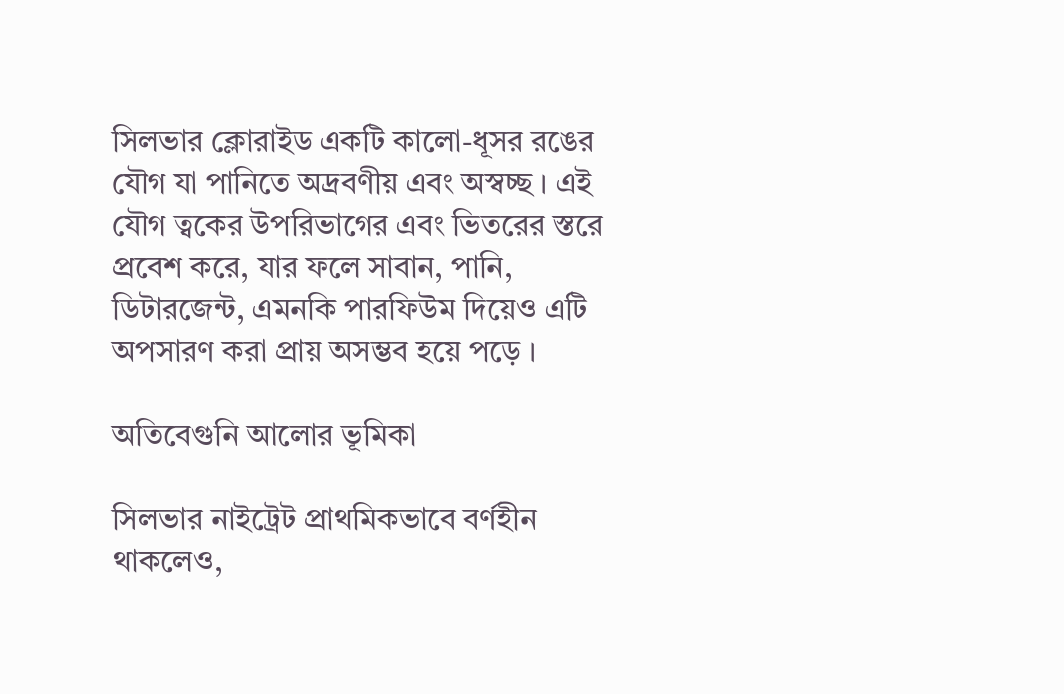সিলভার ক্লোরাইড একটি কালো-ধূসর রঙের যৌগ যা পানিতে অদ্রবণীয় এবং অস্বচ্ছ । এই যৌগ ত্বকের উপরিভাগের এবং ভিতরের স্তরে প্রবেশ করে, যার ফলে সাবান, পানি, ডিটারজেন্ট, এমনকি পারফিউম দিয়েও এটি অপসারণ করা প্রায় অসম্ভব হয়ে পড়ে ।

অতিবেগুনি আলোর ভূমিকা

সিলভার নাইট্রেট প্রাথমিকভাবে বর্ণহীন থাকলেও,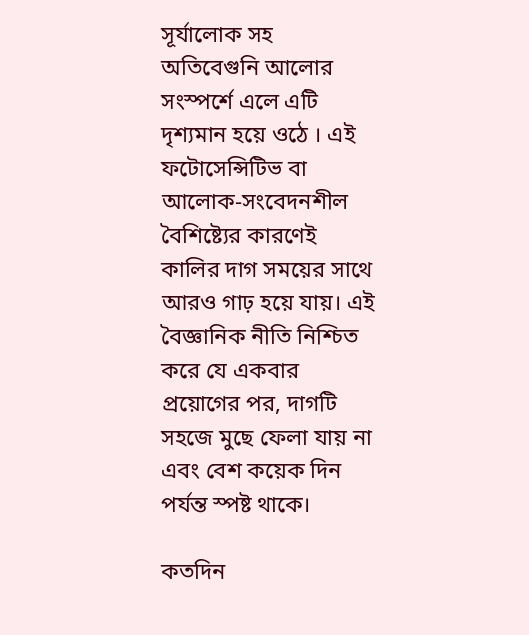সূর্যালোক সহ অতিবেগুনি আলোর সংস্পর্শে এলে এটি দৃশ্যমান হয়ে ওঠে । এই ফটোসেন্সিটিভ বা আলোক-সংবেদনশীল বৈশিষ্ট্যের কারণেই কালির দাগ সময়ের সাথে আরও গাঢ় হয়ে যায়। এই বৈজ্ঞানিক নীতি নিশ্চিত করে যে একবার প্রয়োগের পর, দাগটি সহজে মুছে ফেলা যায় না এবং বেশ কয়েক দিন পর্যন্ত স্পষ্ট থাকে।

কতদিন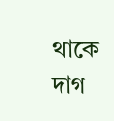থাকে দাগ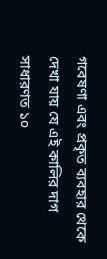গবেষণা এবং প্রকৃত ব্যবহার থেকে দেখা যায় যে এই কালির দাগ সাধারণত ১০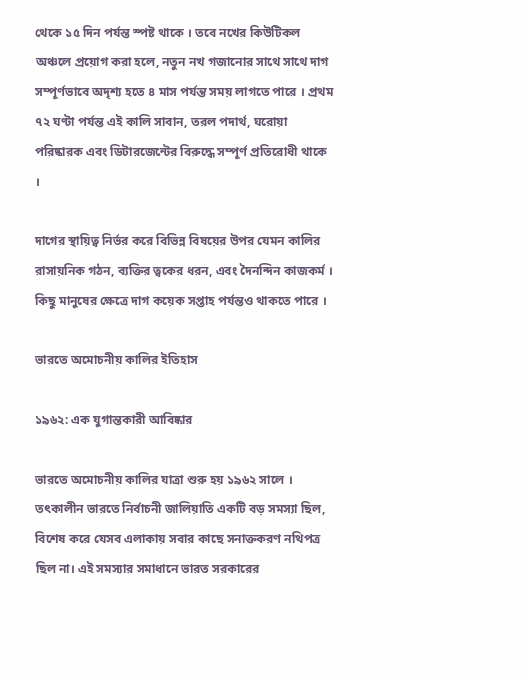থেকে ১৫ দিন পর্যন্ত স্পষ্ট থাকে । তবে নখের কিউটিকল অঞ্চলে প্রয়োগ করা হলে, নতুন নখ গজানোর সাথে সাথে দাগ সম্পূর্ণভাবে অদৃশ্য হতে ৪ মাস পর্যন্ত সময় লাগতে পারে । প্রথম ৭২ ঘণ্টা পর্যন্ত এই কালি সাবান, তরল পদার্থ, ঘরোয়া পরিষ্কারক এবং ডিটারজেন্টের বিরুদ্ধে সম্পূর্ণ প্রতিরোধী থাকে ।

দাগের স্থায়িত্ব নির্ভর করে বিভিন্ন বিষয়ের উপর যেমন কালির রাসায়নিক গঠন, ব্যক্তির ত্বকের ধরন, এবং দৈনন্দিন কাজকর্ম । কিছু মানুষের ক্ষেত্রে দাগ কয়েক সপ্তাহ পর্যন্তও থাকতে পারে ।

ভারতে অমোচনীয় কালির ইতিহাস

১৯৬২: এক যুগান্তকারী আবিষ্কার

ভারতে অমোচনীয় কালির যাত্রা শুরু হয় ১৯৬২ সালে । তৎকালীন ভারতে নির্বাচনী জালিয়াতি একটি বড় সমস্যা ছিল, বিশেষ করে যেসব এলাকায় সবার কাছে সনাক্তকরণ নথিপত্র ছিল না। এই সমস্যার সমাধানে ভারত সরকারের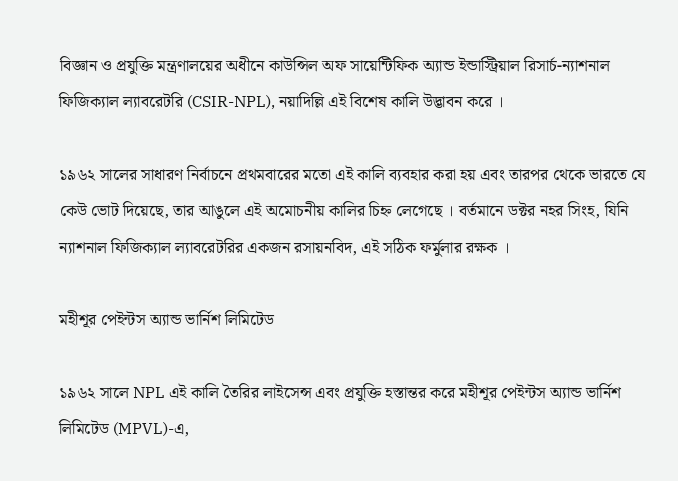বিজ্ঞান ও প্রযুক্তি মন্ত্রণালয়ের অধীনে কাউন্সিল অফ সায়েন্টিফিক অ্যান্ড ইন্ডাস্ট্রিয়াল রিসার্চ-ন্যাশনাল ফিজিক্যাল ল্যাবরেটরি (CSIR-NPL), নয়াদিল্লি এই বিশেষ কালি উদ্ভাবন করে ।

১৯৬২ সালের সাধারণ নির্বাচনে প্রথমবারের মতো এই কালি ব্যবহার করা হয় এবং তারপর থেকে ভারতে যে কেউ ভোট দিয়েছে, তার আঙুলে এই অমোচনীয় কালির চিহ্ন লেগেছে । বর্তমানে ডক্টর নহর সিংহ, যিনি ন্যাশনাল ফিজিক্যাল ল্যাবরেটরির একজন রসায়নবিদ, এই সঠিক ফর্মুলার রক্ষক ।

মহীশূর পেইন্টস অ্যান্ড ভার্নিশ লিমিটেড

১৯৬২ সালে NPL এই কালি তৈরির লাইসেন্স এবং প্রযুক্তি হস্তান্তর করে মহীশূর পেইন্টস অ্যান্ড ভার্নিশ লিমিটেড (MPVL)-এ,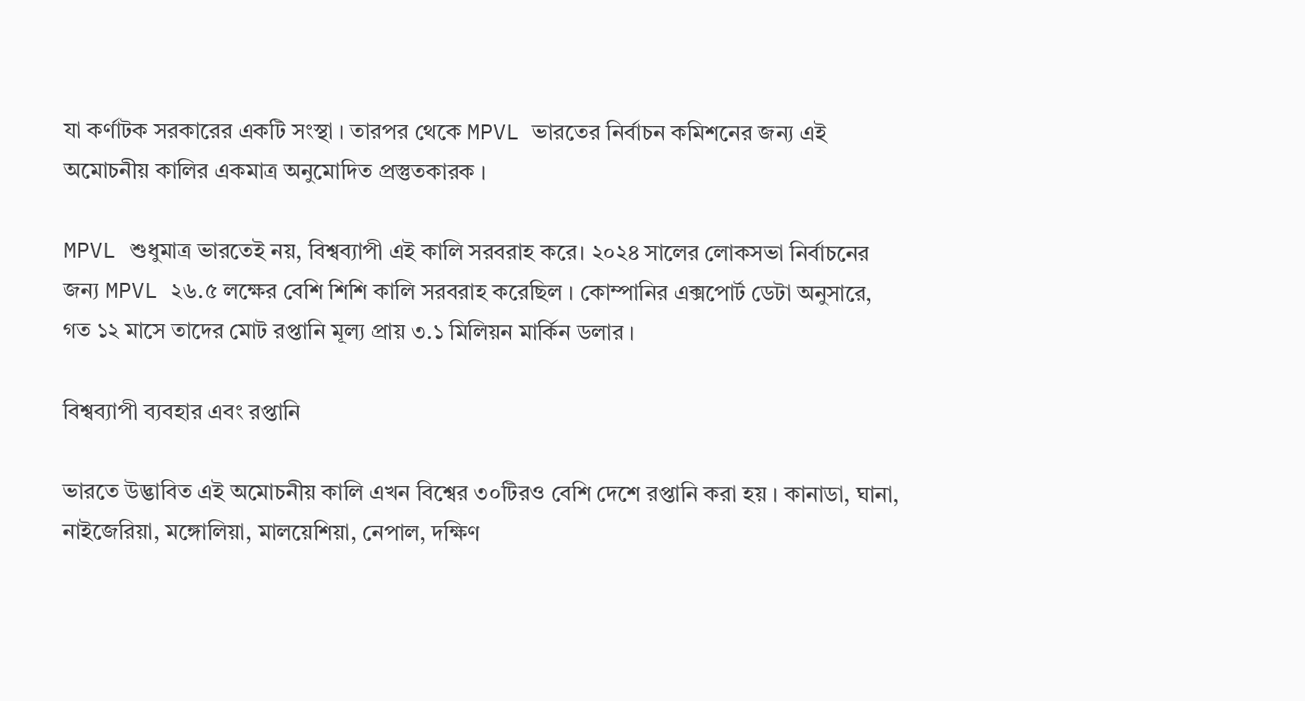যা কর্ণাটক সরকারের একটি সংস্থা । তারপর থেকে MPVL ভারতের নির্বাচন কমিশনের জন্য এই অমোচনীয় কালির একমাত্র অনুমোদিত প্রস্তুতকারক ।

MPVL শুধুমাত্র ভারতেই নয়, বিশ্বব্যাপী এই কালি সরবরাহ করে। ২০২৪ সালের লোকসভা নির্বাচনের জন্য MPVL ২৬.৫ লক্ষের বেশি শিশি কালি সরবরাহ করেছিল । কোম্পানির এক্সপোর্ট ডেটা অনুসারে, গত ১২ মাসে তাদের মোট রপ্তানি মূল্য প্রায় ৩.১ মিলিয়ন মার্কিন ডলার ।

বিশ্বব্যাপী ব্যবহার এবং রপ্তানি

ভারতে উদ্ভাবিত এই অমোচনীয় কালি এখন বিশ্বের ৩০টিরও বেশি দেশে রপ্তানি করা হয় । কানাডা, ঘানা, নাইজেরিয়া, মঙ্গোলিয়া, মালয়েশিয়া, নেপাল, দক্ষিণ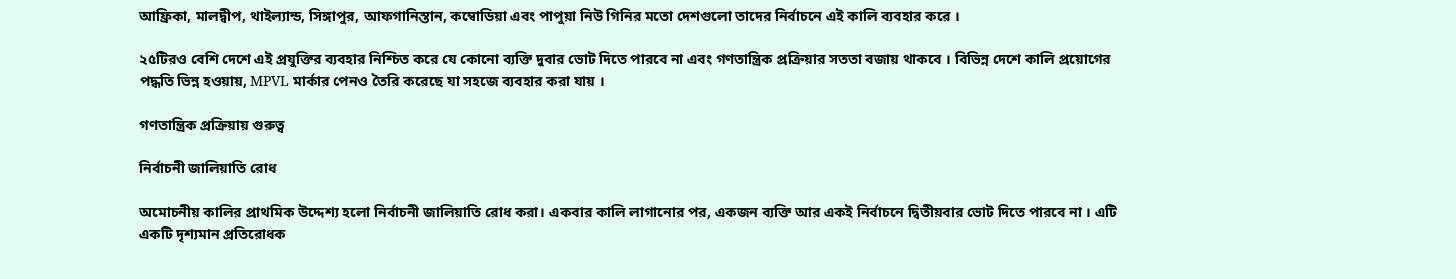আফ্রিকা, মালদ্বীপ, থাইল্যান্ড, সিঙ্গাপুর, আফগানিস্তান, কম্বোডিয়া এবং পাপুয়া নিউ গিনির মতো দেশগুলো তাদের নির্বাচনে এই কালি ব্যবহার করে ।

২৫টিরও বেশি দেশে এই প্রযুক্তির ব্যবহার নিশ্চিত করে যে কোনো ব্যক্তি দুবার ভোট দিতে পারবে না এবং গণতান্ত্রিক প্রক্রিয়ার সততা বজায় থাকবে । বিভিন্ন দেশে কালি প্রয়োগের পদ্ধতি ভিন্ন হওয়ায়, MPVL মার্কার পেনও তৈরি করেছে যা সহজে ব্যবহার করা যায় ।

গণতান্ত্রিক প্রক্রিয়ায় গুরুত্ব

নির্বাচনী জালিয়াতি রোধ

অমোচনীয় কালির প্রাথমিক উদ্দেশ্য হলো নির্বাচনী জালিয়াতি রোধ করা। একবার কালি লাগানোর পর, একজন ব্যক্তি আর একই নির্বাচনে দ্বিতীয়বার ভোট দিতে পারবে না । এটি একটি দৃশ্যমান প্রতিরোধক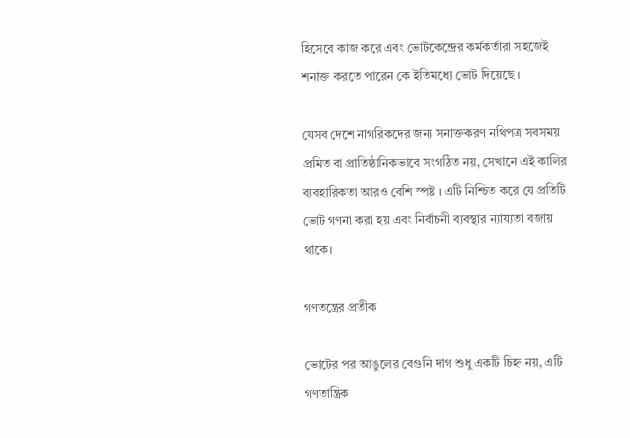হিসেবে কাজ করে এবং ভোটকেন্দ্রের কর্মকর্তারা সহজেই শনাক্ত করতে পারেন কে ইতিমধ্যে ভোট দিয়েছে ।

যেসব দেশে নাগরিকদের জন্য সনাক্তকরণ নথিপত্র সবসময় প্রমিত বা প্রাতিষ্ঠানিকভাবে সংগঠিত নয়, সেখানে এই কালির ব্যবহারিকতা আরও বেশি স্পষ্ট । এটি নিশ্চিত করে যে প্রতিটি ভোট গণনা করা হয় এবং নির্বাচনী ব্যবস্থার ন্যায্যতা বজায় থাকে।

গণতন্ত্রের প্রতীক

ভোটের পর আঙুলের বেগুনি দাগ শুধু একটি চিহ্ন নয়, এটি গণতান্ত্রিক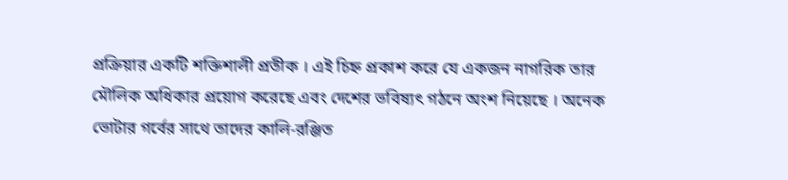প্রক্রিয়ার একটি শক্তিশালী প্রতীক । এই চিহ্ন প্রকাশ করে যে একজন নাগরিক তার মৌলিক অধিকার প্রয়োগ করেছে এবং দেশের ভবিষ্যৎ গঠনে অংশ নিয়েছে । অনেক ভোটার গর্বের সাথে তাদের কালি-রঞ্জিত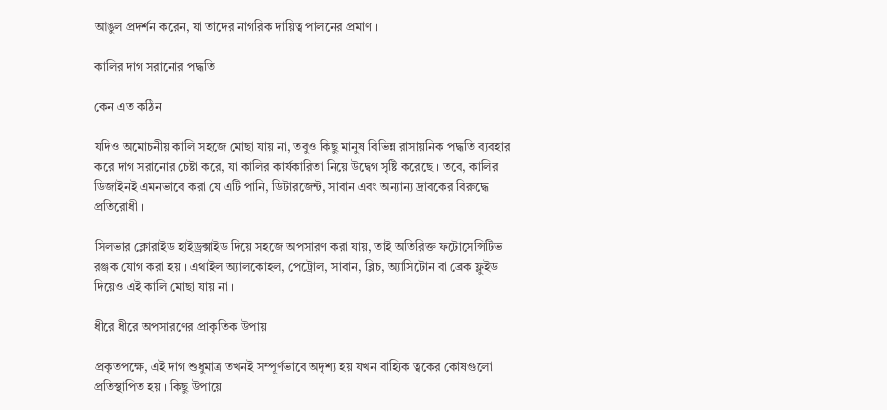আঙুল প্রদর্শন করেন, যা তাদের নাগরিক দায়িত্ব পালনের প্রমাণ ।

কালির দাগ সরানোর পদ্ধতি

কেন এত কঠিন

যদিও অমোচনীয় কালি সহজে মোছা যায় না, তবুও কিছু মানুষ বিভিন্ন রাসায়নিক পদ্ধতি ব্যবহার করে দাগ সরানোর চেষ্টা করে, যা কালির কার্যকারিতা নিয়ে উদ্বেগ সৃষ্টি করেছে । তবে, কালির ডিজাইনই এমনভাবে করা যে এটি পানি, ডিটারজেন্ট, সাবান এবং অন্যান্য দ্রাবকের বিরুদ্ধে প্রতিরোধী ।

সিলভার ক্লোরাইড হাইড্রক্সাইড দিয়ে সহজে অপসারণ করা যায়, তাই অতিরিক্ত ফটোসেন্সিটিভ রঞ্জক যোগ করা হয় । এথাইল অ্যালকোহল, পেট্রোল, সাবান, ব্লিচ, অ্যাসিটোন বা ব্রেক ফ্লুইড দিয়েও এই কালি মোছা যায় না ।

ধীরে ধীরে অপসারণের প্রাকৃতিক উপায়

প্রকৃতপক্ষে, এই দাগ শুধুমাত্র তখনই সম্পূর্ণভাবে অদৃশ্য হয় যখন বাহ্যিক ত্বকের কোষগুলো প্রতিস্থাপিত হয় । কিছু উপায়ে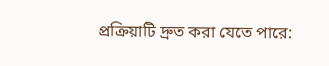প্রক্রিয়াটি দ্রুত করা যেতে পারে: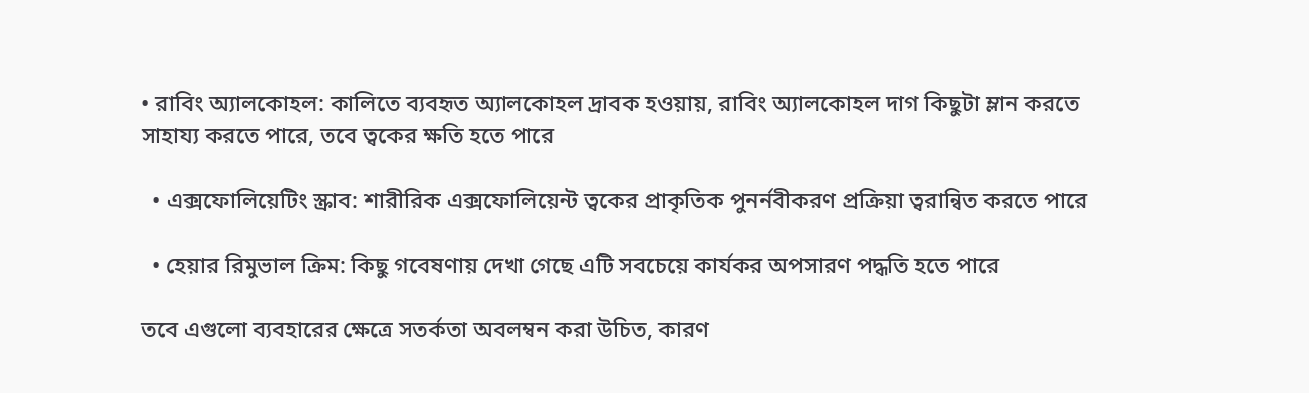• রাবিং অ্যালকোহল: কালিতে ব্যবহৃত অ্যালকোহল দ্রাবক হওয়ায়, রাবিং অ্যালকোহল দাগ কিছুটা ম্লান করতে সাহায্য করতে পারে, তবে ত্বকের ক্ষতি হতে পারে

  • এক্সফোলিয়েটিং স্ক্রাব: শারীরিক এক্সফোলিয়েন্ট ত্বকের প্রাকৃতিক পুনর্নবীকরণ প্রক্রিয়া ত্বরান্বিত করতে পারে

  • হেয়ার রিমুভাল ক্রিম: কিছু গবেষণায় দেখা গেছে এটি সবচেয়ে কার্যকর অপসারণ পদ্ধতি হতে পারে

তবে এগুলো ব্যবহারের ক্ষেত্রে সতর্কতা অবলম্বন করা উচিত, কারণ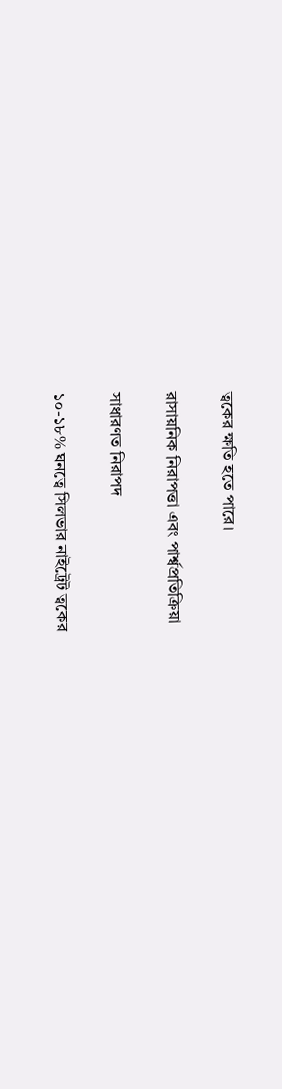ত্বকের ক্ষতি হতে পারে।

রাসায়নিক নিরাপত্তা এবং পার্শ্বপ্রতিক্রিয়া

সাধারণত নিরাপদ

১০-১৮% ঘনত্বে সিলভার নাইট্রেট ত্বকের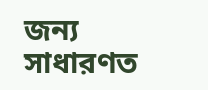জন্য সাধারণত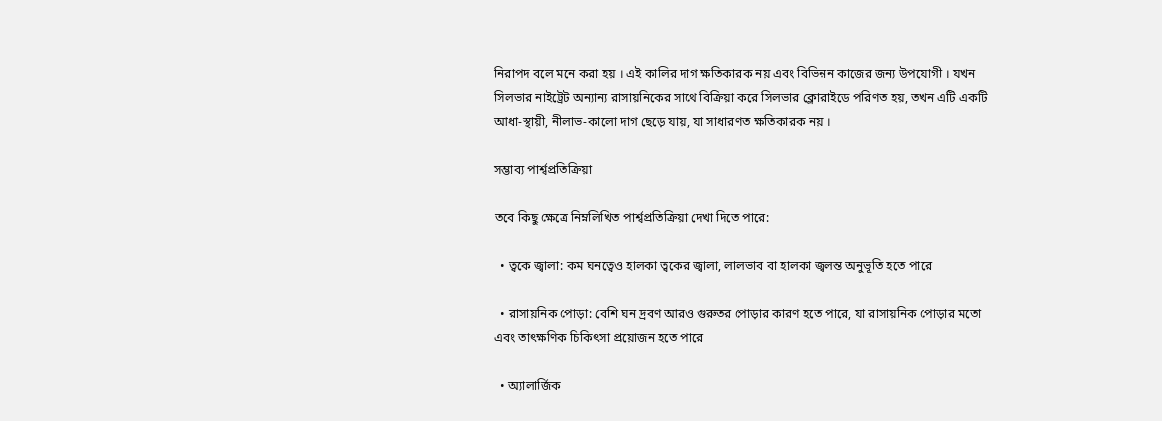নিরাপদ বলে মনে করা হয় । এই কালির দাগ ক্ষতিকারক নয় এবং বিভিন়ন কাজের জন্য উপযোগী । যখন সিলভার নাইট্রেট অন্যান্য রাসায়নিকের সাথে বিক্রিয়া করে সিলভার ক্লোরাইডে পরিণত হয়, তখন এটি একটি আধা-স্থায়ী, নীলাভ-কালো দাগ ছেড়ে যায়, যা সাধারণত ক্ষতিকারক নয় ।

সম্ভাব্য পার্শ্বপ্রতিক্রিয়া

তবে কিছু ক্ষেত্রে নিম্নলিখিত পার্শ্বপ্রতিক্রিয়া দেখা দিতে পারে:

  • ত্বকে জ্বালা: কম ঘনত্বেও হালকা ত্বকের জ্বালা, লালভাব বা হালকা জ্বলন্ত অনুভূতি হতে পারে

  • রাসায়নিক পোড়া: বেশি ঘন দ্রবণ আরও গুরুতর পোড়ার কারণ হতে পারে, যা রাসায়নিক পোড়ার মতো এবং তাৎক্ষণিক চিকিৎসা প্রয়োজন হতে পারে

  • অ্যালার্জিক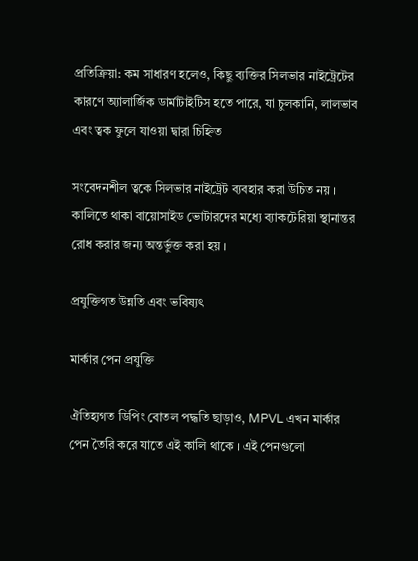প্রতিক্রিয়া: কম সাধারণ হলেও, কিছু ব্যক্তির সিলভার নাইট্রেটের কারণে অ্যালার্জিক ডার্মাটাইটিস হতে পারে, যা চুলকানি, লালভাব এবং ত্বক ফুলে যাওয়া দ্বারা চিহ্নিত

সংবেদনশীল ত্বকে সিলভার নাইট্রেট ব্যবহার করা উচিত নয় । কালিতে থাকা বায়োসাইড ভোটারদের মধ্যে ব্যাকটেরিয়া স্থানান্তর রোধ করার জন্য অন্তর্ভুক্ত করা হয় ।

প্রযুক্তিগত উন্নতি এবং ভবিষ্যৎ

মার্কার পেন প্রযুক্তি

ঐতিহ্যগত ডিপিং বোতল পদ্ধতি ছাড়াও, MPVL এখন মার্কার পেন তৈরি করে যাতে এই কালি থাকে । এই পেনগুলো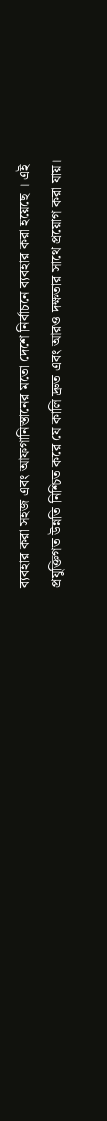ব্যবহার করা সহজ এবং আফগানিস্তানের মতো দেশে নির্বাচনে ব্যবহার করা হয়েছে । এই প্রযুক্তিগত উন্নতি নিশ্চিত করে যে কালি দ্রুত এবং আরও দক্ষতার সাথে প্রয়োগ করা যায়।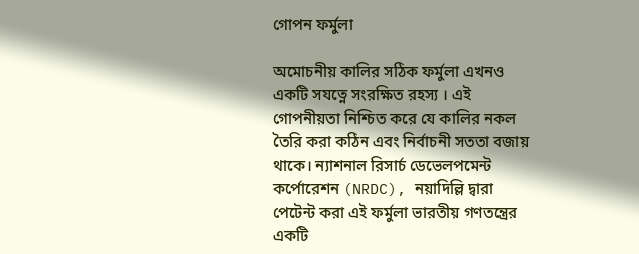গোপন ফর্মুলা

অমোচনীয় কালির সঠিক ফর্মুলা এখনও একটি সযত্নে সংরক্ষিত রহস্য । এই গোপনীয়তা নিশ্চিত করে যে কালির নকল তৈরি করা কঠিন এবং নির্বাচনী সততা বজায় থাকে। ন্যাশনাল রিসার্চ ডেভেলপমেন্ট কর্পোরেশন (NRDC), নয়াদিল্লি দ্বারা পেটেন্ট করা এই ফর্মুলা ভারতীয় গণতন্ত্রের একটি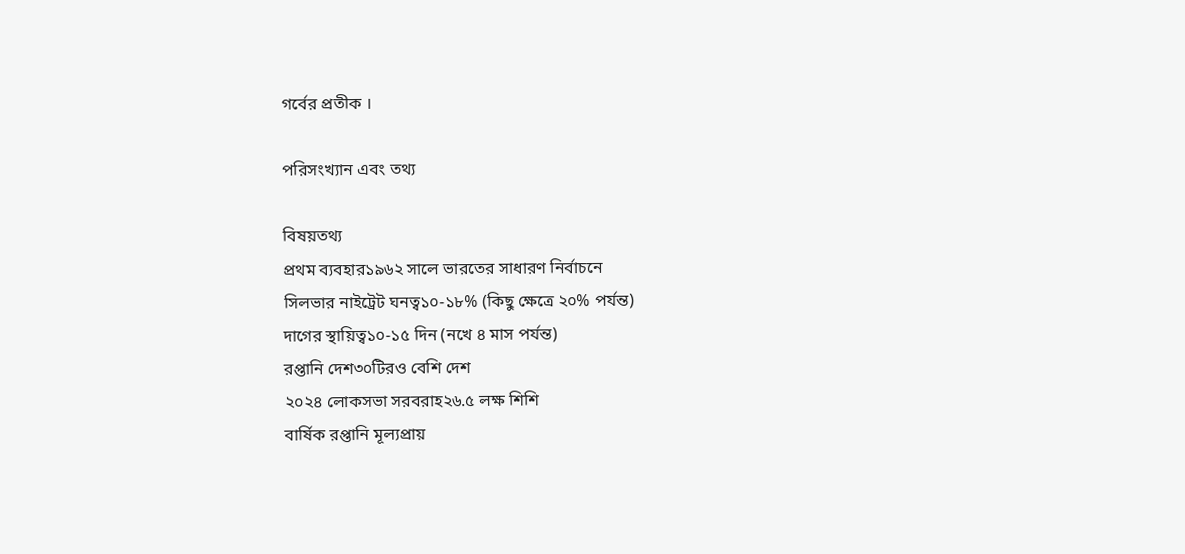গর্বের প্রতীক ।

পরিসংখ্যান এবং তথ্য

বিষয়তথ্য
প্রথম ব্যবহার১৯৬২ সালে ভারতের সাধারণ নির্বাচনে
সিলভার নাইট্রেট ঘনত্ব১০-১৮% (কিছু ক্ষেত্রে ২০% পর্যন্ত)
দাগের স্থায়িত্ব১০-১৫ দিন (নখে ৪ মাস পর্যন্ত)
রপ্তানি দেশ৩০টিরও বেশি দেশ
২০২৪ লোকসভা সরবরাহ২৬.৫ লক্ষ শিশি
বার্ষিক রপ্তানি মূল্যপ্রায়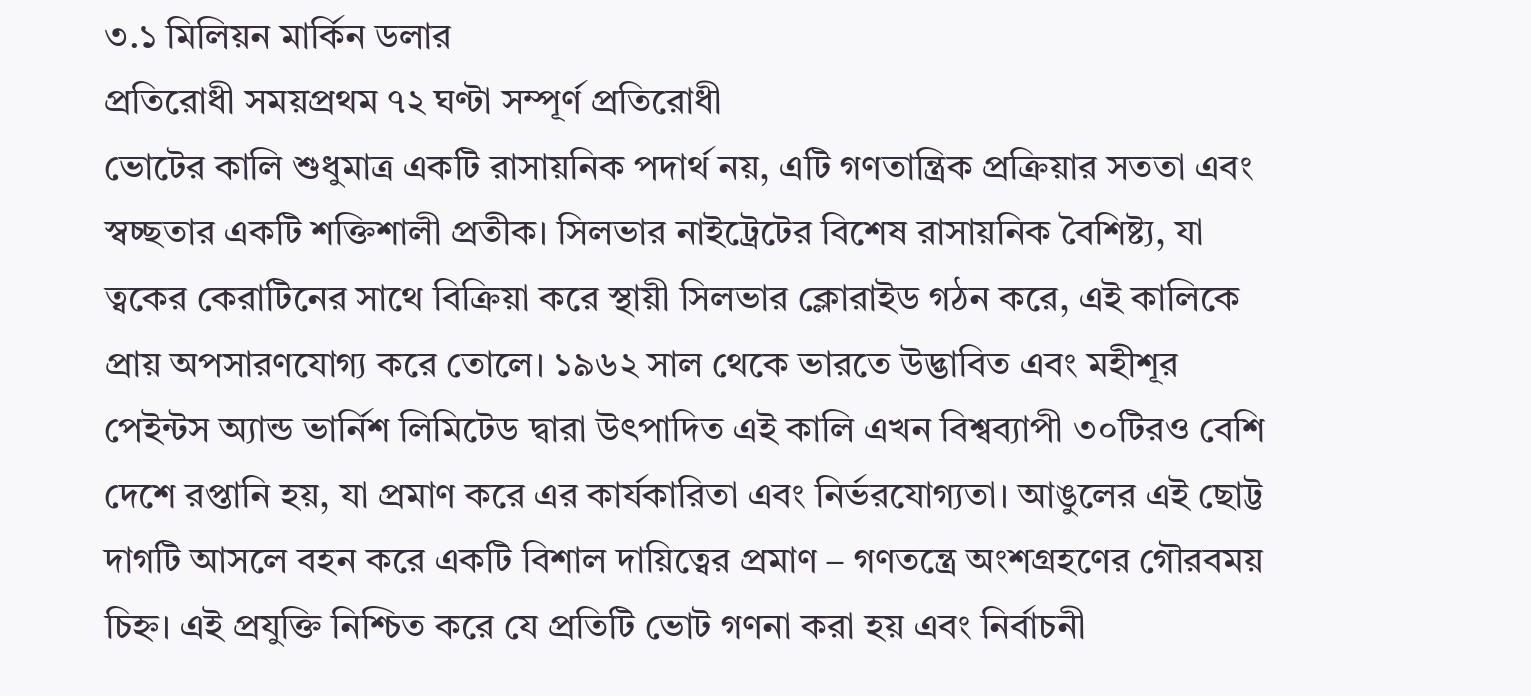৩.১ মিলিয়ন মার্কিন ডলার
প্রতিরোধী সময়প্রথম ৭২ ঘণ্টা সম্পূর্ণ প্রতিরোধী
ভোটের কালি শুধুমাত্র একটি রাসায়নিক পদার্থ নয়, এটি গণতান্ত্রিক প্রক্রিয়ার সততা এবং স্বচ্ছতার একটি শক্তিশালী প্রতীক। সিলভার নাইট্রেটের বিশেষ রাসায়নিক বৈশিষ্ট্য, যা ত্বকের কেরাটিনের সাথে বিক্রিয়া করে স্থায়ী সিলভার ক্লোরাইড গঠন করে, এই কালিকে প্রায় অপসারণযোগ্য করে তোলে। ১৯৬২ সাল থেকে ভারতে উদ্ভাবিত এবং মহীশূর পেইন্টস অ্যান্ড ভার্নিশ লিমিটেড দ্বারা উৎপাদিত এই কালি এখন বিশ্বব্যাপী ৩০টিরও বেশি দেশে রপ্তানি হয়, যা প্রমাণ করে এর কার্যকারিতা এবং নির্ভরযোগ্যতা। আঙুলের এই ছোট্ট দাগটি আসলে বহন করে একটি বিশাল দায়িত্বের প্রমাণ – গণতন্ত্রে অংশগ্রহণের গৌরবময় চিহ্ন। এই প্রযুক্তি নিশ্চিত করে যে প্রতিটি ভোট গণনা করা হয় এবং নির্বাচনী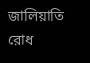জালিয়াতি রোধ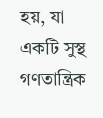হয়, যা একটি সুস্থ গণতান্ত্রিক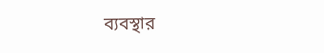ব্যবস্থার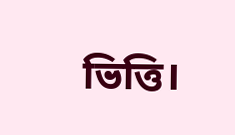ভিত্তি।